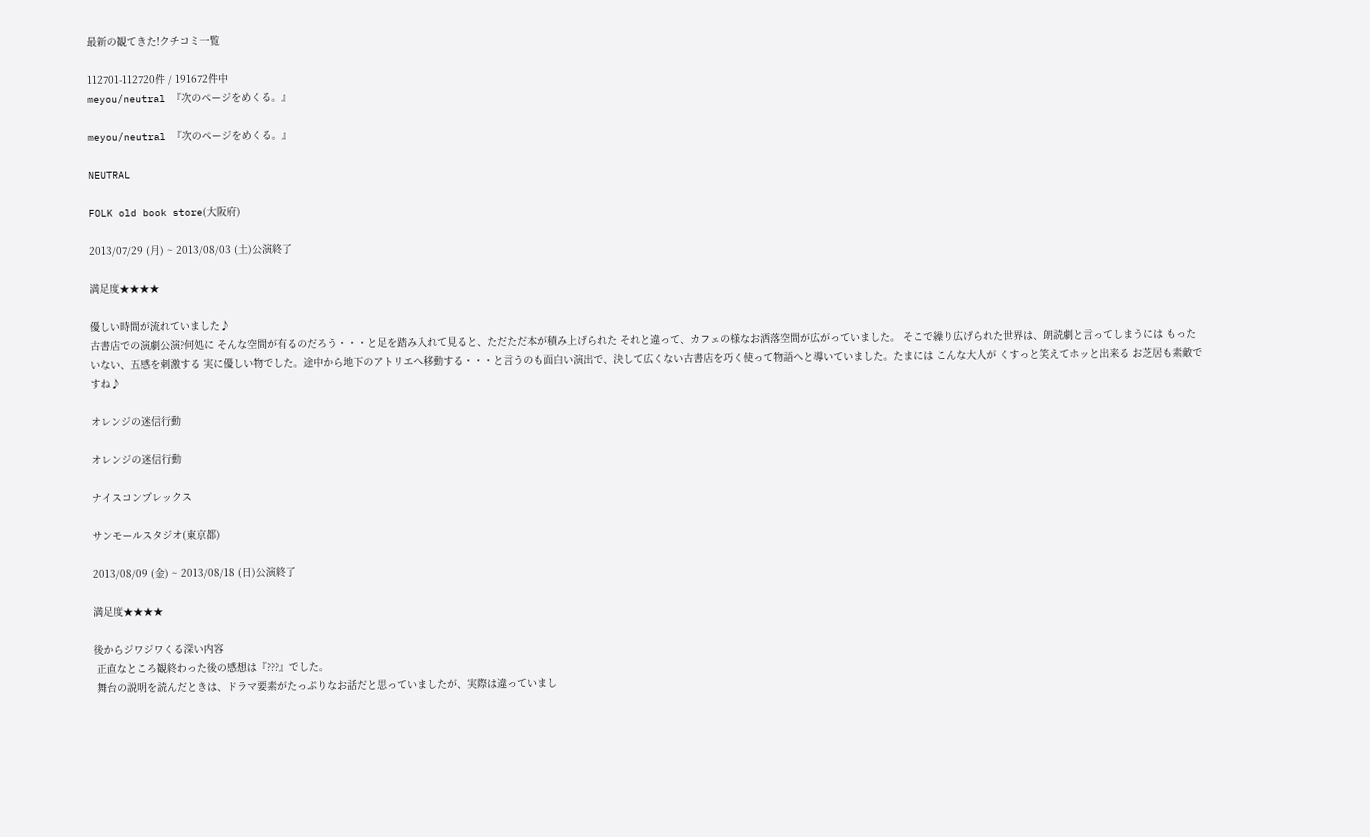最新の観てきた!クチコミ一覧

112701-112720件 / 191672件中
meyou/neutral 『次のページをめくる。』

meyou/neutral 『次のページをめくる。』

NEUTRAL

FOLK old book store(大阪府)

2013/07/29 (月) ~ 2013/08/03 (土)公演終了

満足度★★★★

優しい時間が流れていました♪
古書店での演劇公演?何処に そんな空間が有るのだろう・・・と足を踏み入れて見ると、ただただ本が積み上げられた それと違って、カフェの様なお洒落空間が広がっていました。 そこで繰り広げられた世界は、朗読劇と言ってしまうには もったいない、五感を刺激する 実に優しい物でした。途中から地下のアトリエへ移動する・・・と言うのも面白い演出で、決して広くない古書店を巧く使って物語へと導いていました。たまには こんな大人が くすっと笑えてホッと出来る お芝居も素敵ですね♪

オレンジの迷信行動

オレンジの迷信行動

ナイスコンプレックス

サンモールスタジオ(東京都)

2013/08/09 (金) ~ 2013/08/18 (日)公演終了

満足度★★★★

後からジワジワくる深い内容
 正直なところ観終わった後の感想は『???』でした。
 舞台の説明を読んだときは、ドラマ要素がたっぷりなお話だと思っていましたが、実際は違っていまし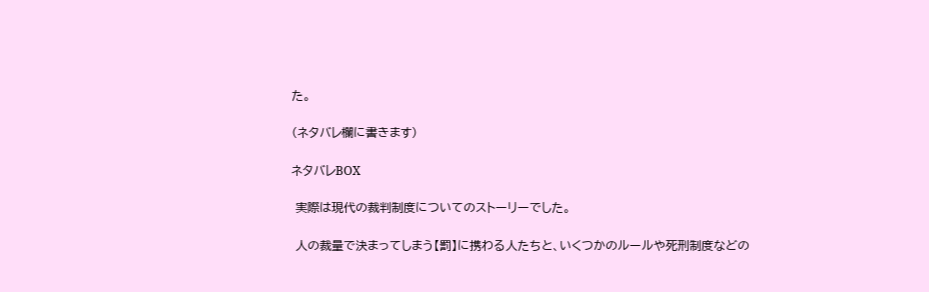た。

(ネタバレ欄に書きます)

ネタバレBOX

 実際は現代の裁判制度についてのストーリーでした。

 人の裁量で決まってしまう【罰】に携わる人たちと、いくつかのルールや死刑制度などの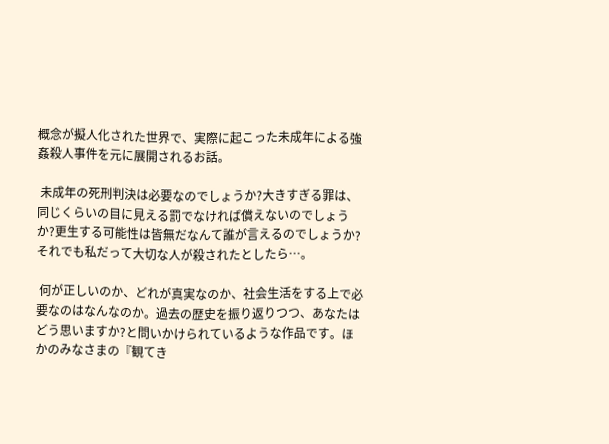概念が擬人化された世界で、実際に起こった未成年による強姦殺人事件を元に展開されるお話。

 未成年の死刑判決は必要なのでしょうか?大きすぎる罪は、同じくらいの目に見える罰でなければ償えないのでしょうか?更生する可能性は皆無だなんて誰が言えるのでしょうか?それでも私だって大切な人が殺されたとしたら…。

 何が正しいのか、どれが真実なのか、社会生活をする上で必要なのはなんなのか。過去の歴史を振り返りつつ、あなたはどう思いますか?と問いかけられているような作品です。ほかのみなさまの『観てき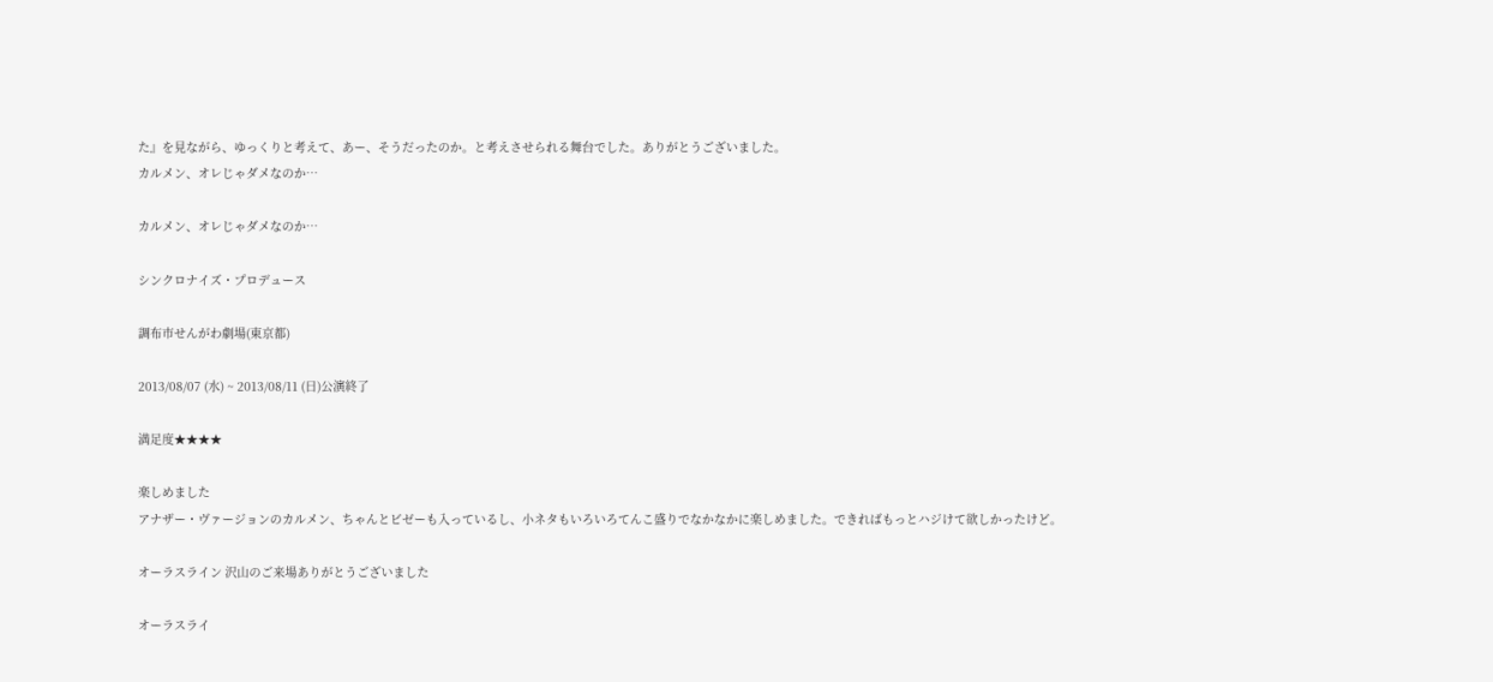た』を見ながら、ゆっくりと考えて、あー、そうだったのか。と考えさせられる舞台でした。ありがとうございました。
カルメン、オレじゃダメなのか…

カルメン、オレじゃダメなのか…

シンクロナイズ・プロデュース

調布市せんがわ劇場(東京都)

2013/08/07 (水) ~ 2013/08/11 (日)公演終了

満足度★★★★

楽しめました
アナザー・ヴァージョンのカルメン、ちゃんとビゼーも入っているし、小ネタもいろいろてんこ盛りでなかなかに楽しめました。できればもっとハジけて欲しかったけど。

オーラスライン 沢山のご来場ありがとうございました

オーラスライ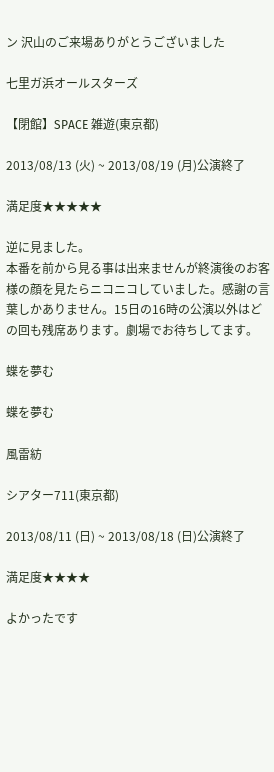ン 沢山のご来場ありがとうございました

七里ガ浜オールスターズ

【閉館】SPACE 雑遊(東京都)

2013/08/13 (火) ~ 2013/08/19 (月)公演終了

満足度★★★★★

逆に見ました。
本番を前から見る事は出来ませんが終演後のお客様の顔を見たらニコニコしていました。感謝の言葉しかありません。15日の16時の公演以外はどの回も残席あります。劇場でお待ちしてます。

蝶を夢む

蝶を夢む

風雷紡

シアター711(東京都)

2013/08/11 (日) ~ 2013/08/18 (日)公演終了

満足度★★★★

よかったです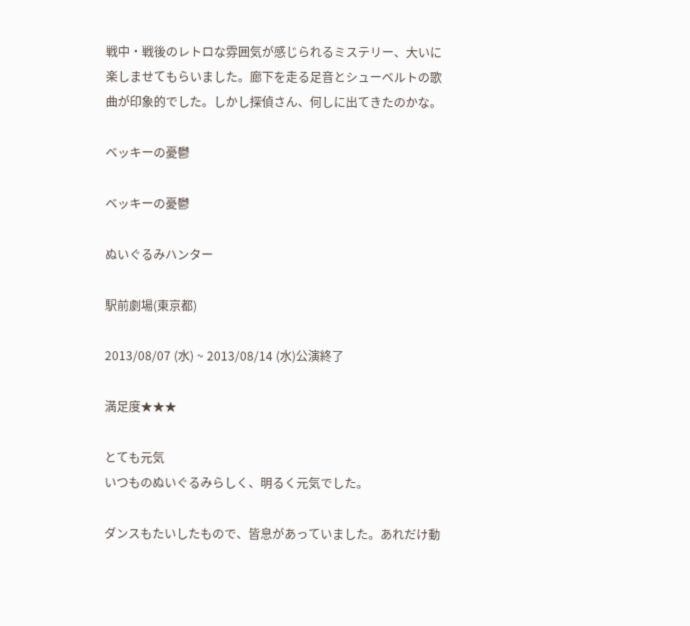戦中・戦後のレトロな雰囲気が感じられるミステリー、大いに楽しませてもらいました。廊下を走る足音とシューベルトの歌曲が印象的でした。しかし探偵さん、何しに出てきたのかな。

ベッキーの憂鬱

ベッキーの憂鬱

ぬいぐるみハンター

駅前劇場(東京都)

2013/08/07 (水) ~ 2013/08/14 (水)公演終了

満足度★★★

とても元気
いつものぬいぐるみらしく、明るく元気でした。

ダンスもたいしたもので、皆息があっていました。あれだけ動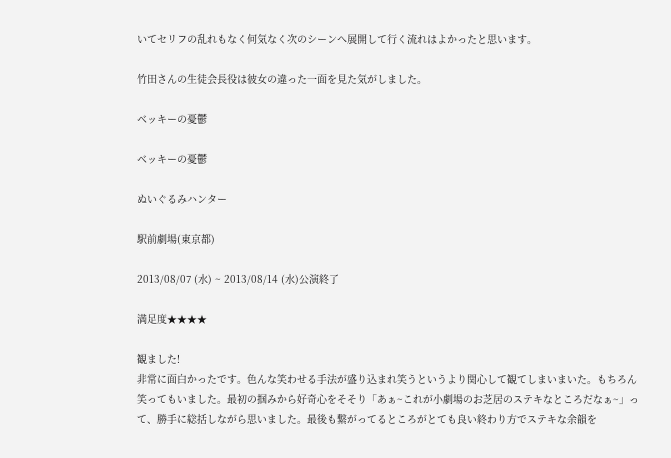いてセリフの乱れもなく何気なく次のシーンへ展開して行く流れはよかったと思います。

竹田さんの生徒会長役は彼女の違った一面を見た気がしました。

ベッキーの憂鬱

ベッキーの憂鬱

ぬいぐるみハンター

駅前劇場(東京都)

2013/08/07 (水) ~ 2013/08/14 (水)公演終了

満足度★★★★

観ました!
非常に面白かったです。色んな笑わせる手法が盛り込まれ笑うというより関心して観てしまいまいた。もちろん笑ってもいました。最初の掴みから好奇心をそそり「あぁ~これが小劇場のお芝居のステキなところだなぁ~」って、勝手に総括しながら思いました。最後も繋がってるところがとても良い終わり方でステキな余韻を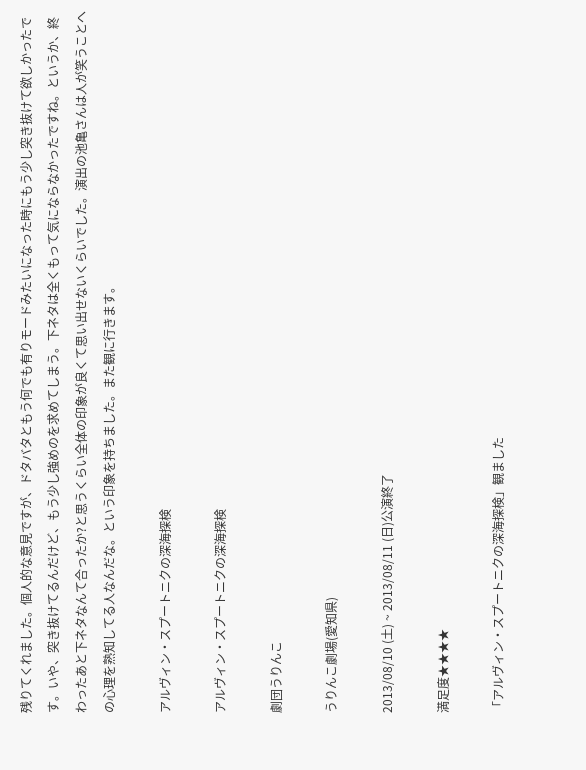残りてくれました。個人的な意見ですが、ドタバタともう何でも有りモードみたいになった時にもう少し突き抜けて欲しかったです。いや、突き抜けてるんだけど、もう少し強めのを求めてしまう。下ネタは全くもって気にならなかったですね。というか、終わったあと下ネタなんて合ったか?と思うくらい全体の印象が良くて思い出せないくらいでした。演出の池亀さんは人が笑うことへの心理を熟知してる人なんだな。という印象を持ちました。また観に行きます。

アルヴィン・スプートニクの深海探検

アルヴィン・スプートニクの深海探検

劇団うりんこ

うりんこ劇場(愛知県)

2013/08/10 (土) ~ 2013/08/11 (日)公演終了

満足度★★★★

「アルヴィン・スプートニクの深海探検」観ました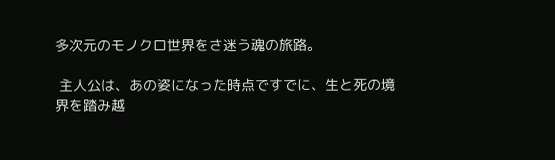多次元のモノクロ世界をさ迷う魂の旅路。

 主人公は、あの姿になった時点ですでに、生と死の境界を踏み越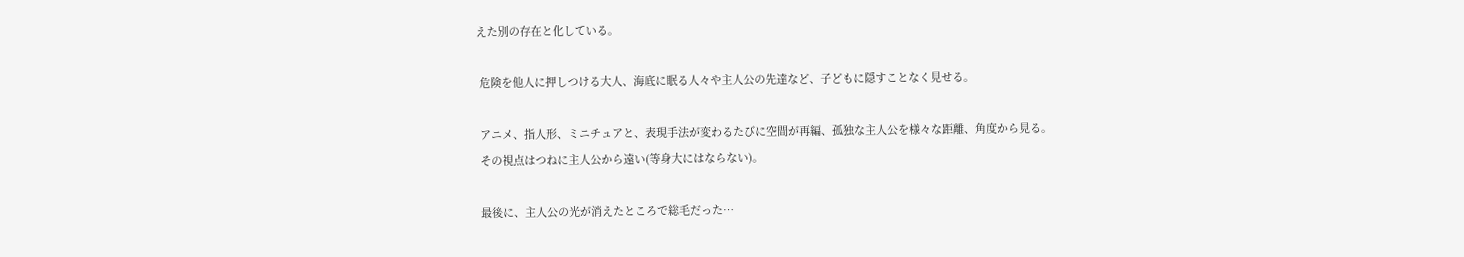えた別の存在と化している。

 危険を他人に押しつける大人、海底に眠る人々や主人公の先達など、子どもに隠すことなく見せる。

 アニメ、指人形、ミニチュアと、表現手法が変わるたびに空間が再編、孤独な主人公を様々な距離、角度から見る。
 その視点はつねに主人公から遠い(等身大にはならない)。

 最後に、主人公の光が消えたところで総毛だった…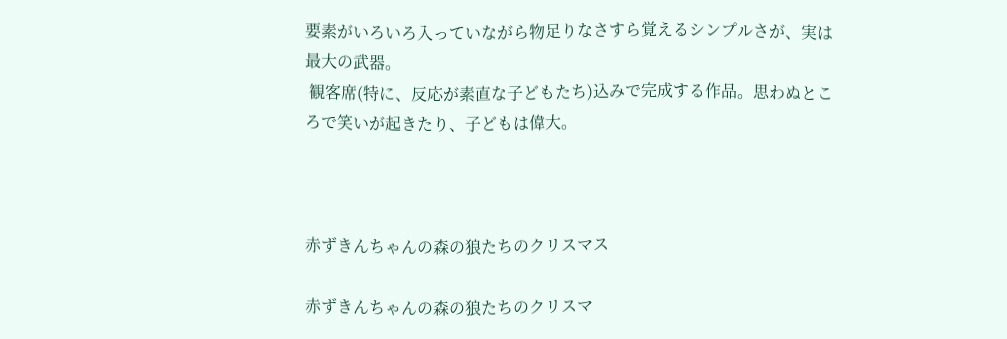要素がいろいろ入っていながら物足りなさすら覚えるシンプルさが、実は最大の武器。
 観客席(特に、反応が素直な子どもたち)込みで完成する作品。思わぬところで笑いが起きたり、子どもは偉大。



赤ずきんちゃんの森の狼たちのクリスマス

赤ずきんちゃんの森の狼たちのクリスマ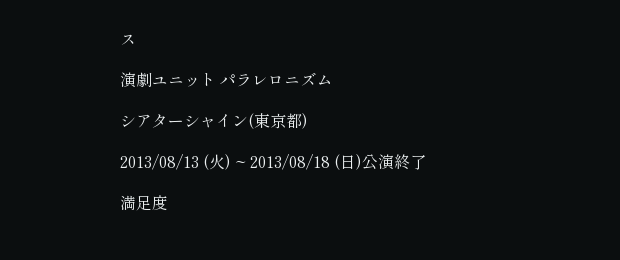ス

演劇ユニット パラレロニズム

シアターシャイン(東京都)

2013/08/13 (火) ~ 2013/08/18 (日)公演終了

満足度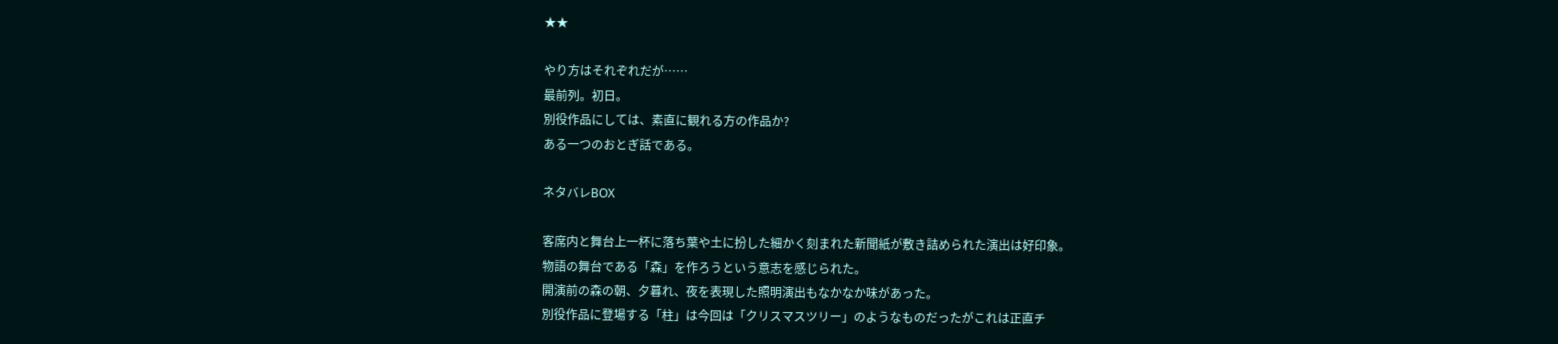★★

やり方はそれぞれだが……
最前列。初日。
別役作品にしては、素直に観れる方の作品か?
ある一つのおとぎ話である。

ネタバレBOX

客席内と舞台上一杯に落ち葉や土に扮した細かく刻まれた新聞紙が敷き詰められた演出は好印象。
物語の舞台である「森」を作ろうという意志を感じられた。
開演前の森の朝、夕暮れ、夜を表現した照明演出もなかなか味があった。
別役作品に登場する「柱」は今回は「クリスマスツリー」のようなものだったがこれは正直チ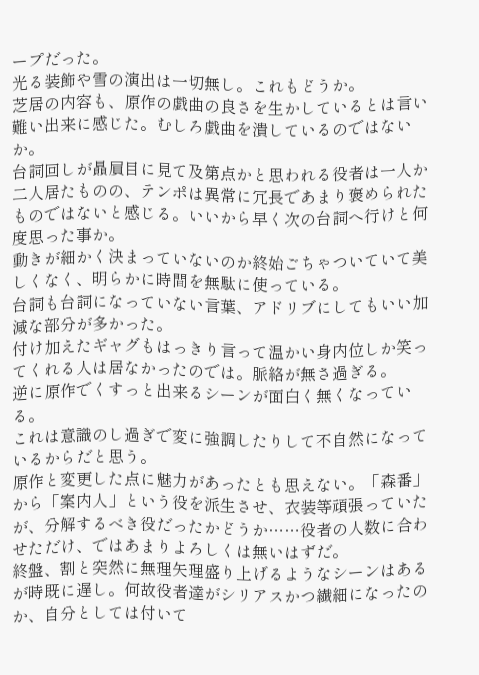ープだった。
光る装飾や雪の演出は一切無し。これもどうか。
芝居の内容も、原作の戯曲の良さを生かしているとは言い難い出来に感じた。むしろ戯曲を潰しているのではないか。
台詞回しが贔屓目に見て及第点かと思われる役者は一人か二人居たものの、テンポは異常に冗長であまり褒められたものではないと感じる。いいから早く次の台詞へ行けと何度思った事か。
動きが細かく決まっていないのか終始ごちゃついていて美しくなく、明らかに時間を無駄に使っている。
台詞も台詞になっていない言葉、アドリブにしてもいい加減な部分が多かった。
付け加えたギャグもはっきり言って温かい身内位しか笑ってくれる人は居なかったのでは。脈絡が無さ過ぎる。
逆に原作でくすっと出来るシーンが面白く無くなっている。
これは意識のし過ぎで変に強調したりして不自然になっているからだと思う。
原作と変更した点に魅力があったとも思えない。「森番」から「案内人」という役を派生させ、衣装等頑張っていたが、分解するべき役だったかどうか……役者の人数に合わせただけ、ではあまりよろしくは無いはずだ。
終盤、割と突然に無理矢理盛り上げるようなシーンはあるが時既に遅し。何故役者達がシリアスかつ繊細になったのか、自分としては付いて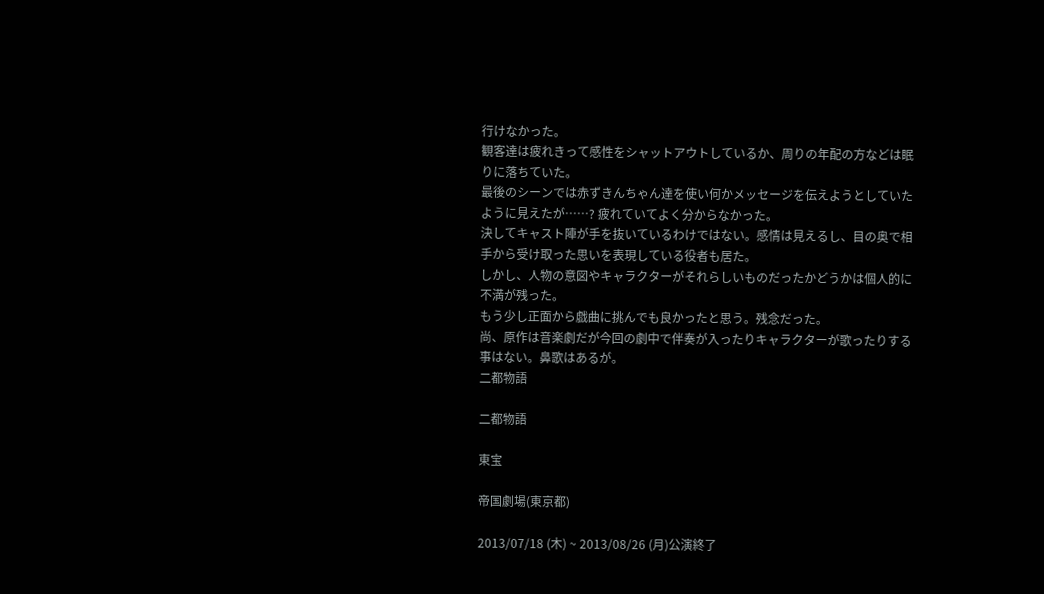行けなかった。
観客達は疲れきって感性をシャットアウトしているか、周りの年配の方などは眠りに落ちていた。
最後のシーンでは赤ずきんちゃん達を使い何かメッセージを伝えようとしていたように見えたが……? 疲れていてよく分からなかった。
決してキャスト陣が手を抜いているわけではない。感情は見えるし、目の奥で相手から受け取った思いを表現している役者も居た。
しかし、人物の意図やキャラクターがそれらしいものだったかどうかは個人的に不満が残った。
もう少し正面から戯曲に挑んでも良かったと思う。残念だった。
尚、原作は音楽劇だが今回の劇中で伴奏が入ったりキャラクターが歌ったりする事はない。鼻歌はあるが。
二都物語

二都物語

東宝

帝国劇場(東京都)

2013/07/18 (木) ~ 2013/08/26 (月)公演終了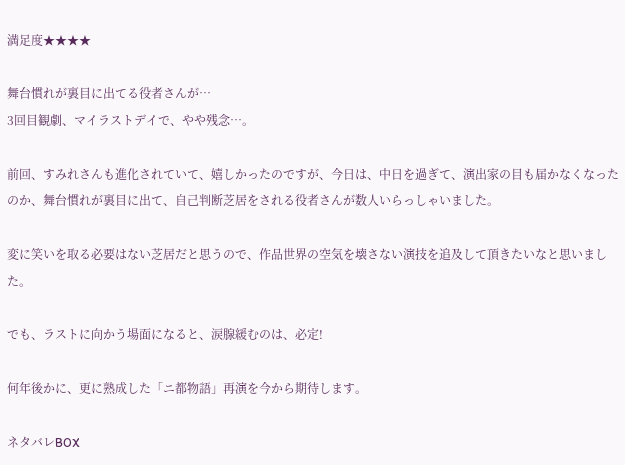満足度★★★★

舞台慣れが裏目に出てる役者さんが…
3回目観劇、マイラストデイで、やや残念…。

前回、すみれさんも進化されていて、嬉しかったのですが、今日は、中日を過ぎて、演出家の目も届かなくなったのか、舞台慣れが裏目に出て、自己判断芝居をされる役者さんが数人いらっしゃいました。

変に笑いを取る必要はない芝居だと思うので、作品世界の空気を壊さない演技を追及して頂きたいなと思いました。

でも、ラストに向かう場面になると、涙腺緩むのは、必定!

何年後かに、更に熟成した「ニ都物語」再演を今から期待します。

ネタバレBOX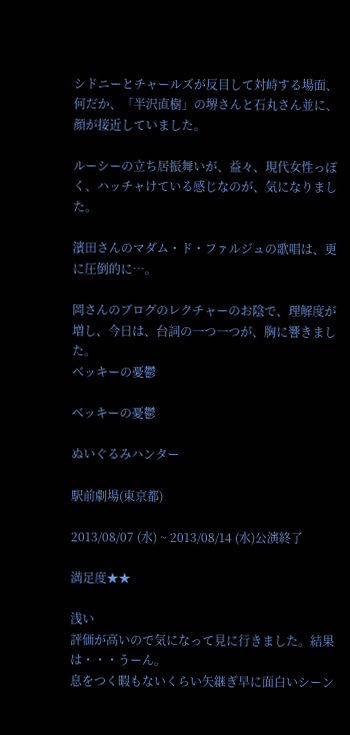シドニーとチャールズが反目して対峙する場面、何だか、「半沢直樹」の堺さんと石丸さん並に、顔が接近していました。

ルーシーの立ち居振舞いが、益々、現代女性っぽく、ハッチャけている感じなのが、気になりました。

濱田さんのマダム・ド・ファルジュの歌唱は、更に圧倒的に…。

岡さんのブログのレクチャーのお陰で、理解度が増し、今日は、台詞の一つ一つが、胸に響きました。
ベッキーの憂鬱

ベッキーの憂鬱

ぬいぐるみハンター

駅前劇場(東京都)

2013/08/07 (水) ~ 2013/08/14 (水)公演終了

満足度★★

浅い
評価が高いので気になって見に行きました。結果は・・・うーん。
息をつく暇もないくらい矢継ぎ早に面白いシーン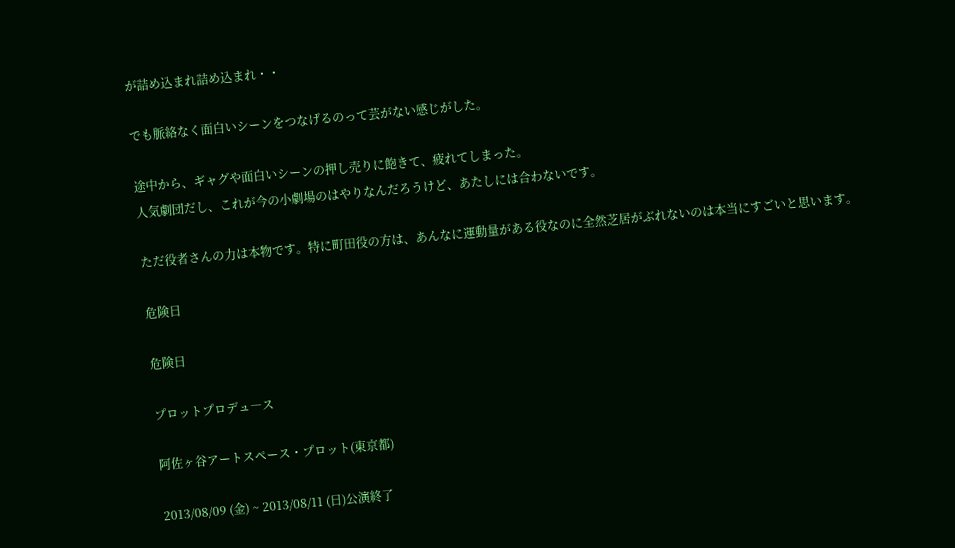が詰め込まれ詰め込まれ・・

でも脈絡なく面白いシーンをつなげるのって芸がない感じがした。

途中から、ギャグや面白いシーンの押し売りに飽きて、疲れてしまった。
人気劇団だし、これが今の小劇場のはやりなんだろうけど、あたしには合わないです。

ただ役者さんの力は本物です。特に町田役の方は、あんなに運動量がある役なのに全然芝居がぶれないのは本当にすごいと思います。

危険日

危険日

プロットプロデュ―ス

阿佐ヶ谷アートスペース・プロット(東京都)

2013/08/09 (金) ~ 2013/08/11 (日)公演終了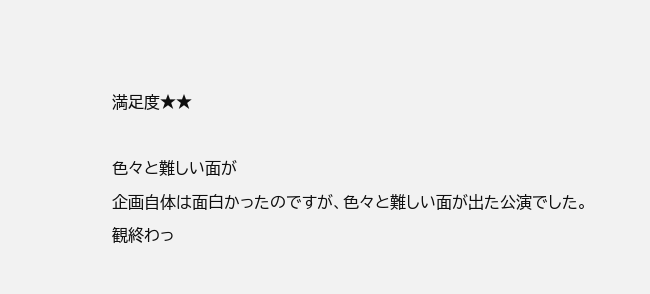満足度★★

色々と難しい面が
企画自体は面白かったのですが、色々と難しい面が出た公演でした。
観終わっ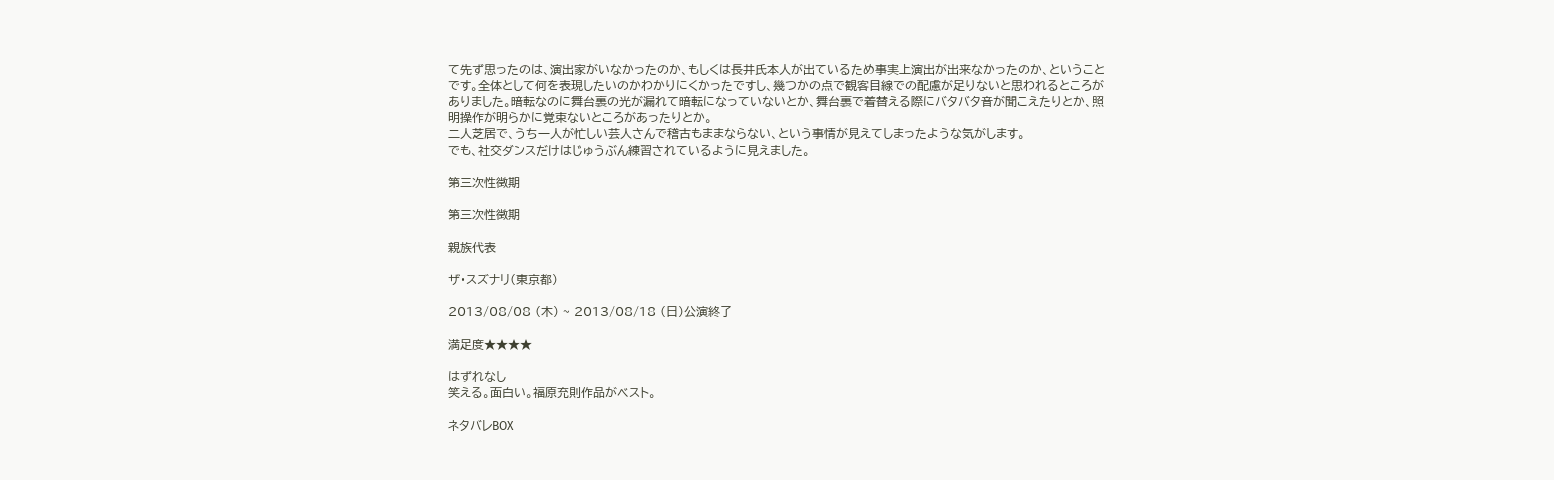て先ず思ったのは、演出家がいなかったのか、もしくは長井氏本人が出ているため事実上演出が出来なかったのか、ということです。全体として何を表現したいのかわかりにくかったですし、幾つかの点で観客目線での配慮が足りないと思われるところがありました。暗転なのに舞台裏の光が漏れて暗転になっていないとか、舞台裏で着替える際にバタバタ音が聞こえたりとか、照明操作が明らかに覚束ないところがあったりとか。
二人芝居で、うち一人が忙しい芸人さんで稽古もままならない、という事情が見えてしまったような気がします。
でも、社交ダンスだけはじゅうぶん練習されているように見えました。

第三次性徴期

第三次性徴期

親族代表

ザ・スズナリ(東京都)

2013/08/08 (木) ~ 2013/08/18 (日)公演終了

満足度★★★★

はずれなし
笑える。面白い。福原充則作品がベスト。

ネタバレBOX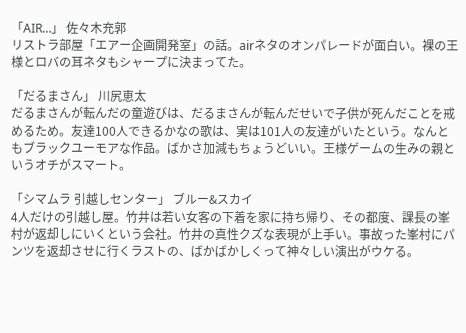「AIR…」 佐々木充郭
リストラ部屋「エアー企画開発室」の話。airネタのオンパレードが面白い。裸の王様とロバの耳ネタもシャープに決まってた。

「だるまさん」 川尻恵太
だるまさんが転んだの童遊びは、だるまさんが転んだせいで子供が死んだことを戒めるため。友達100人できるかなの歌は、実は101人の友達がいたという。なんともブラックユーモアな作品。ばかさ加減もちょうどいい。王様ゲームの生みの親というオチがスマート。

「シマムラ 引越しセンター」 ブルー&スカイ
4人だけの引越し屋。竹井は若い女客の下着を家に持ち帰り、その都度、課長の峯村が返却しにいくという会社。竹井の真性クズな表現が上手い。事故った峯村にパンツを返却させに行くラストの、ばかばかしくって神々しい演出がウケる。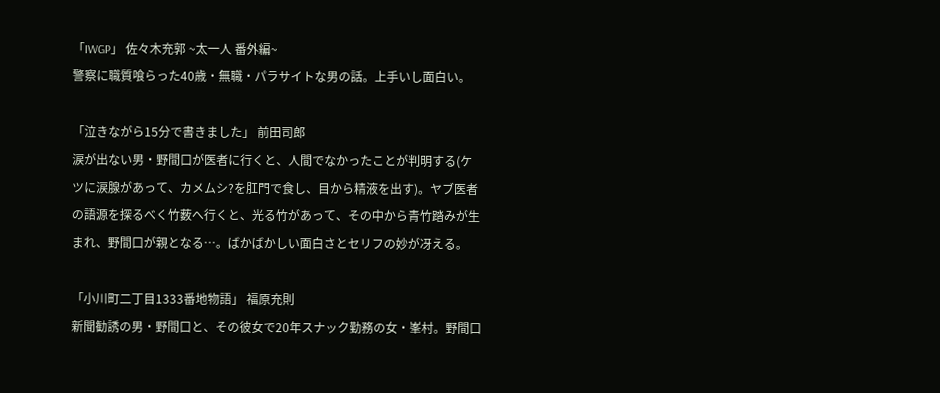「IWGP」 佐々木充郭 ~太一人 番外編~
警察に職質喰らった40歳・無職・パラサイトな男の話。上手いし面白い。

「泣きながら15分で書きました」 前田司郎
涙が出ない男・野間口が医者に行くと、人間でなかったことが判明する(ケツに涙腺があって、カメムシ?を肛門で食し、目から精液を出す)。ヤブ医者の語源を探るべく竹薮へ行くと、光る竹があって、その中から青竹踏みが生まれ、野間口が親となる…。ばかばかしい面白さとセリフの妙が冴える。

「小川町二丁目1333番地物語」 福原充則
新聞勧誘の男・野間口と、その彼女で20年スナック勤務の女・峯村。野間口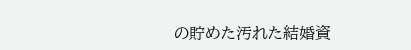の貯めた汚れた結婚資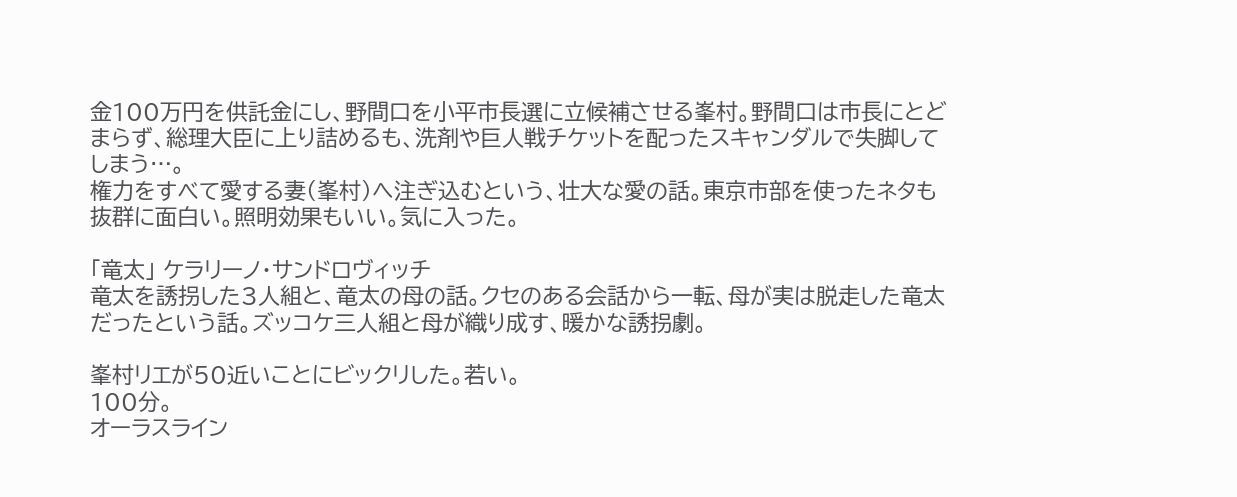金100万円を供託金にし、野間口を小平市長選に立候補させる峯村。野間口は市長にとどまらず、総理大臣に上り詰めるも、洗剤や巨人戦チケットを配ったスキャンダルで失脚してしまう…。
権力をすべて愛する妻(峯村)へ注ぎ込むという、壮大な愛の話。東京市部を使ったネタも抜群に面白い。照明効果もいい。気に入った。

「竜太」 ケラリーノ・サンドロヴィッチ
竜太を誘拐した3人組と、竜太の母の話。クセのある会話から一転、母が実は脱走した竜太だったという話。ズッコケ三人組と母が織り成す、暖かな誘拐劇。

峯村リエが50近いことにビックリした。若い。
100分。
オーラスライン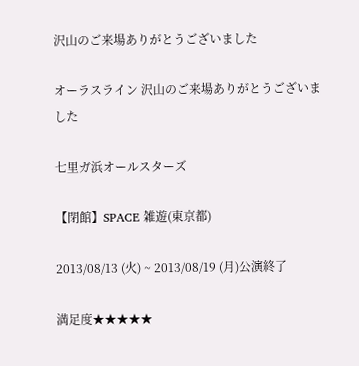沢山のご来場ありがとうございました

オーラスライン 沢山のご来場ありがとうございました

七里ガ浜オールスターズ

【閉館】SPACE 雑遊(東京都)

2013/08/13 (火) ~ 2013/08/19 (月)公演終了

満足度★★★★★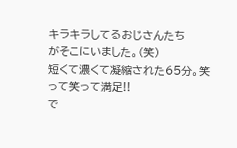キラキラしてるおじさんたち
がそこにいました。(笑)
短くて濃くて凝縮された65分。笑って笑って満足!!
で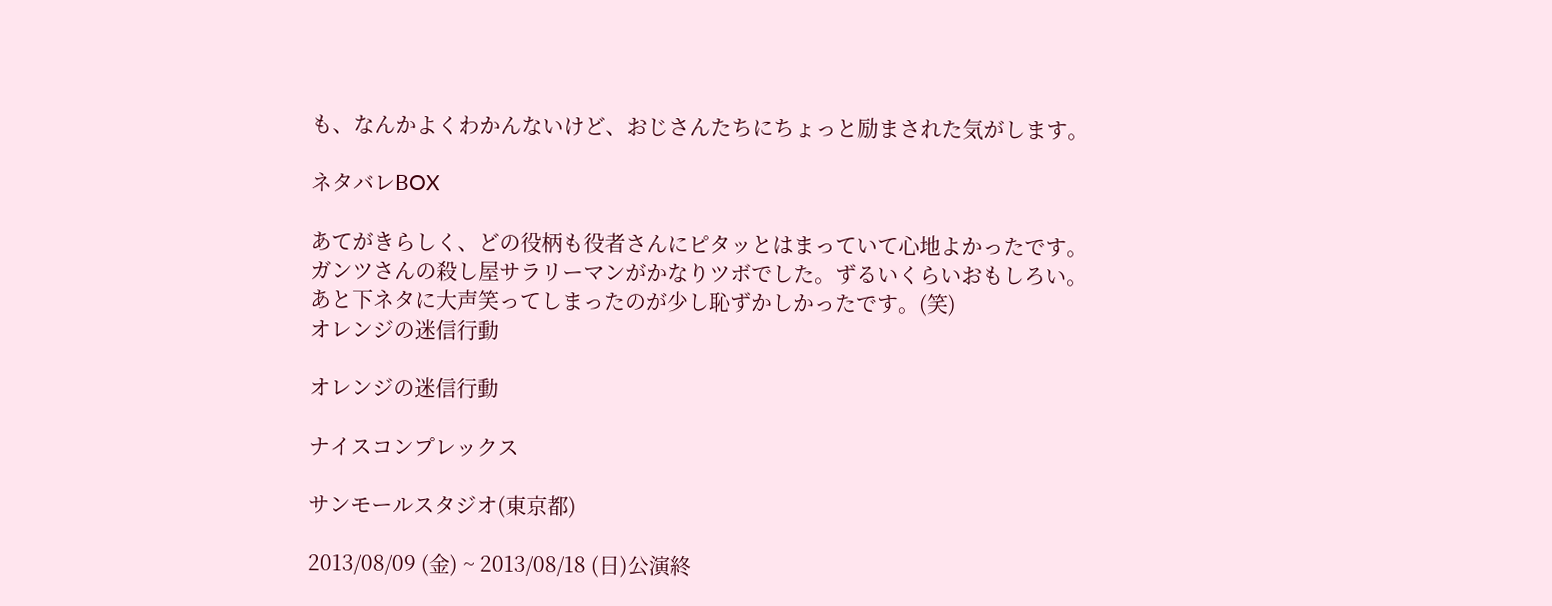も、なんかよくわかんないけど、おじさんたちにちょっと励まされた気がします。

ネタバレBOX

あてがきらしく、どの役柄も役者さんにピタッとはまっていて心地よかったです。
ガンツさんの殺し屋サラリーマンがかなりツボでした。ずるいくらいおもしろい。
あと下ネタに大声笑ってしまったのが少し恥ずかしかったです。(笑)
オレンジの迷信行動

オレンジの迷信行動

ナイスコンプレックス

サンモールスタジオ(東京都)

2013/08/09 (金) ~ 2013/08/18 (日)公演終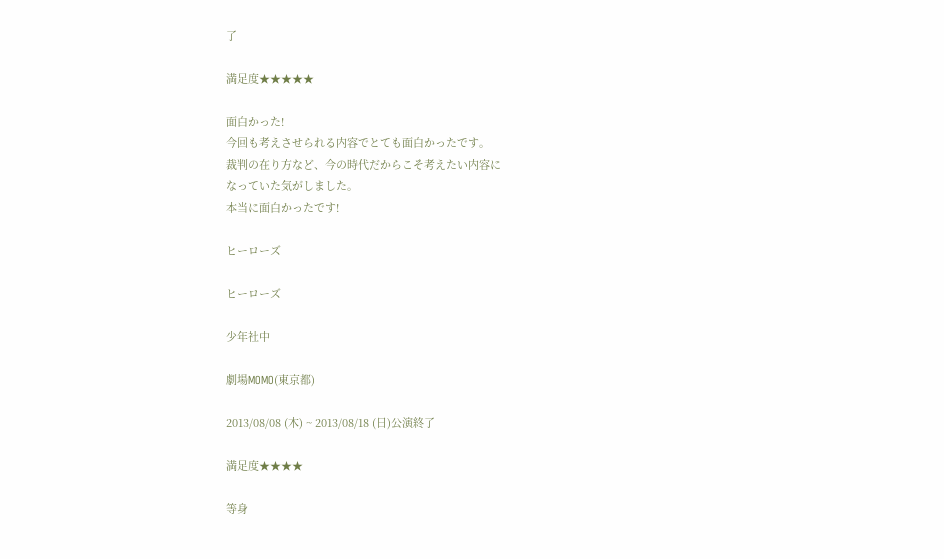了

満足度★★★★★

面白かった!
今回も考えさせられる内容でとても面白かったです。
裁判の在り方など、今の時代だからこそ考えたい内容に
なっていた気がしました。
本当に面白かったです!

ヒーローズ

ヒーローズ

少年社中

劇場MOMO(東京都)

2013/08/08 (木) ~ 2013/08/18 (日)公演終了

満足度★★★★

等身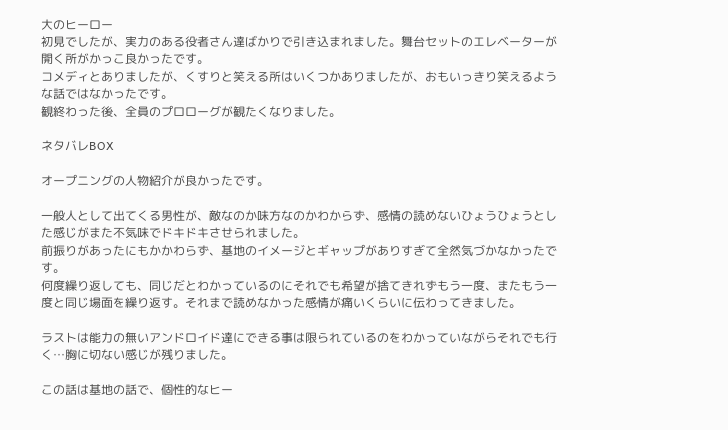大のヒーロー
初見でしたが、実力のある役者さん達ばかりで引き込まれました。舞台セットのエレベーターが開く所がかっこ良かったです。
コメディとありましたが、くすりと笑える所はいくつかありましたが、おもいっきり笑えるような話ではなかったです。
観終わった後、全員のプロローグが観たくなりました。

ネタバレBOX

オープニングの人物紹介が良かったです。

一般人として出てくる男性が、敵なのか味方なのかわからず、感情の読めないひょうひょうとした感じがまた不気味でドキドキさせられました。
前振りがあったにもかかわらず、基地のイメージとギャップがありすぎて全然気づかなかったです。
何度繰り返しても、同じだとわかっているのにそれでも希望が捨てきれずもう一度、またもう一度と同じ場面を繰り返す。それまで読めなかった感情が痛いくらいに伝わってきました。

ラストは能力の無いアンドロイド達にできる事は限られているのをわかっていながらそれでも行く…胸に切ない感じが残りました。

この話は基地の話で、個性的なヒー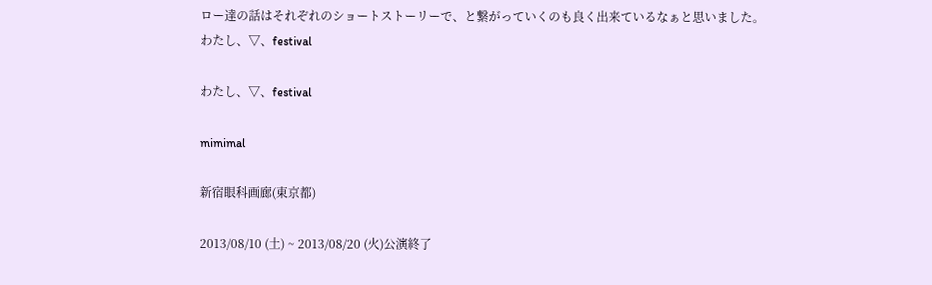ロー達の話はそれぞれのショートストーリーで、と繋がっていくのも良く出来ているなぁと思いました。
わたし、▽、festival

わたし、▽、festival

mimimal

新宿眼科画廊(東京都)

2013/08/10 (土) ~ 2013/08/20 (火)公演終了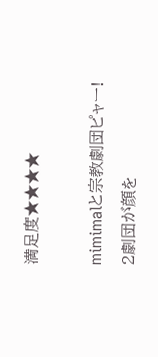満足度★★★★

mimimalと宗教劇団ピャー!
2劇団が顔を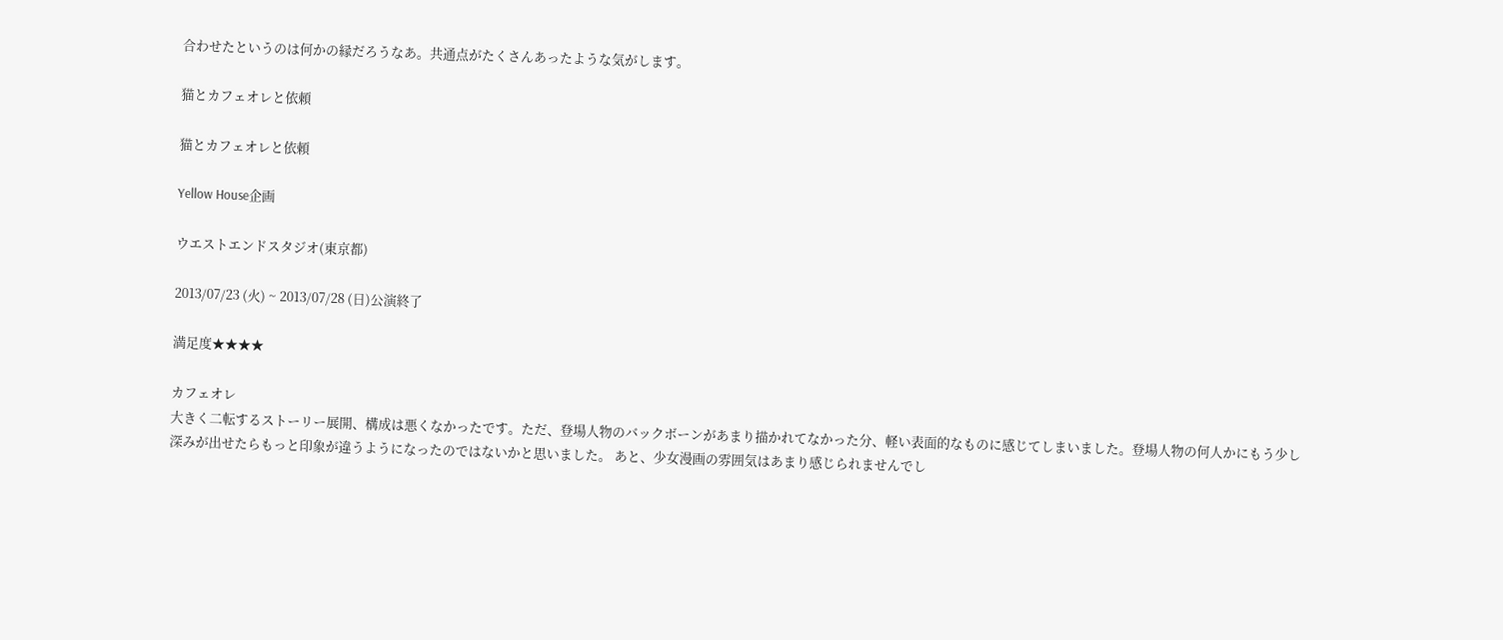合わせたというのは何かの縁だろうなあ。共通点がたくさんあったような気がします。

猫とカフェオレと依頼

猫とカフェオレと依頼

Yellow House企画

ウエストエンドスタジオ(東京都)

2013/07/23 (火) ~ 2013/07/28 (日)公演終了

満足度★★★★

カフェオレ
大きく二転するストーリー展開、構成は悪くなかったです。ただ、登場人物のバックボーンがあまり描かれてなかった分、軽い表面的なものに感じてしまいました。登場人物の何人かにもう少し深みが出せたらもっと印象が違うようになったのではないかと思いました。 あと、少女漫画の雰囲気はあまり感じられませんでし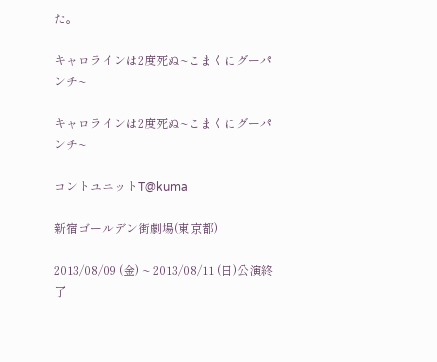た。

キャロラインは2度死ぬ~こまくにグーパンチ~

キャロラインは2度死ぬ~こまくにグーパンチ~

コントユニットT@kuma

新宿ゴールデン街劇場(東京都)

2013/08/09 (金) ~ 2013/08/11 (日)公演終了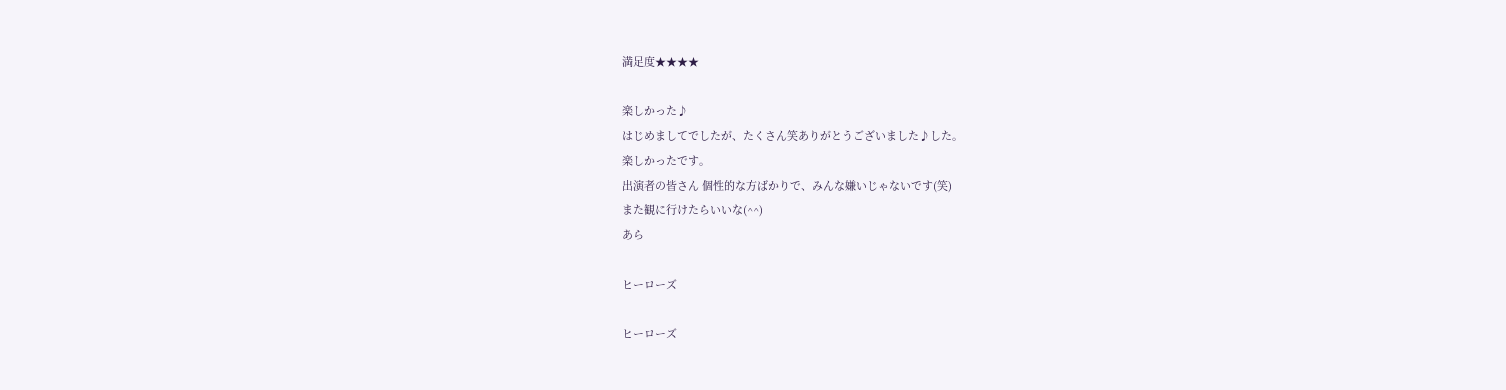満足度★★★★

楽しかった♪
はじめましてでしたが、たくさん笑ありがとうございました♪した。
楽しかったです。
出演者の皆さん 個性的な方ばかりで、みんな嫌いじゃないです(笑)
また観に行けたらいいな(^^)
あら

ヒーローズ

ヒーローズ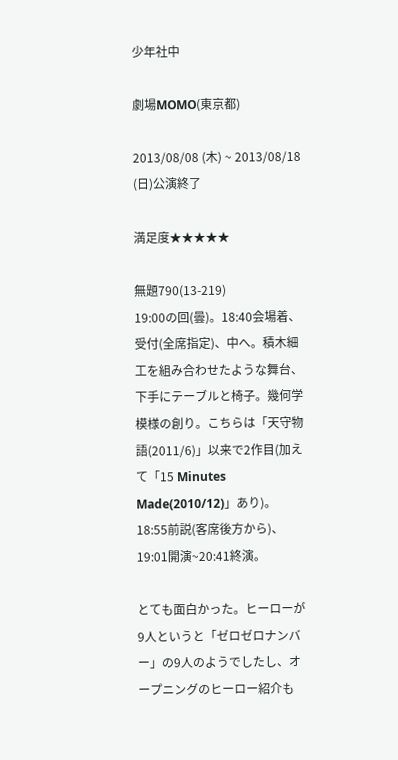少年社中

劇場MOMO(東京都)

2013/08/08 (木) ~ 2013/08/18 (日)公演終了

満足度★★★★★

無題790(13-219)
19:00の回(曇)。18:40会場着、受付(全席指定)、中へ。積木細工を組み合わせたような舞台、下手にテーブルと椅子。幾何学模様の創り。こちらは「天守物語(2011/6)」以来で2作目(加えて「15 Minutes Made(2010/12)」あり)。18:55前説(客席後方から)、19:01開演~20:41終演。

とても面白かった。ヒーローが9人というと「ゼロゼロナンバー」の9人のようでしたし、オープニングのヒーロー紹介も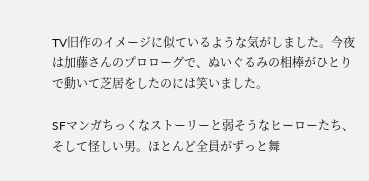TV旧作のイメージに似ているような気がしました。今夜は加藤さんのプロローグで、ぬいぐるみの相棒がひとりで動いて芝居をしたのには笑いました。

SFマンガちっくなストーリーと弱そうなヒーローたち、そして怪しい男。ほとんど全員がずっと舞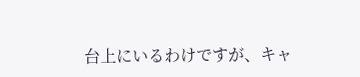台上にいるわけですが、キャ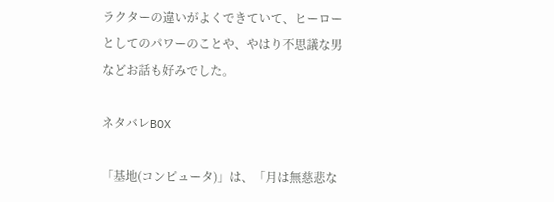ラクターの違いがよくできていて、ヒーローとしてのパワーのことや、やはり不思議な男などお話も好みでした。

ネタバレBOX

「基地(コンピュータ)」は、「月は無慈悲な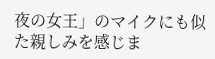夜の女王」のマイクにも似た親しみを感じま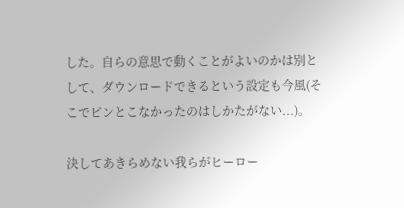した。自らの意思で動くことがよいのかは別として、ダウンロードできるという設定も今風(そこでピンとこなかったのはしかたがない...)。

決してあきらめない我らがヒーロー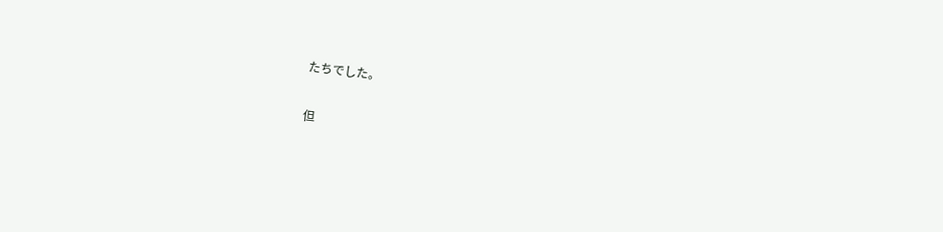たちでした。

但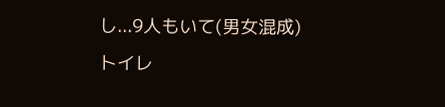し...9人もいて(男女混成)トイレ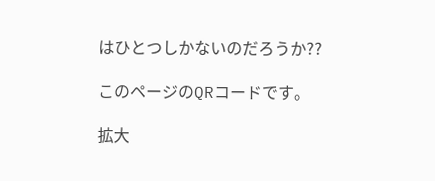はひとつしかないのだろうか??

このページのQRコードです。

拡大